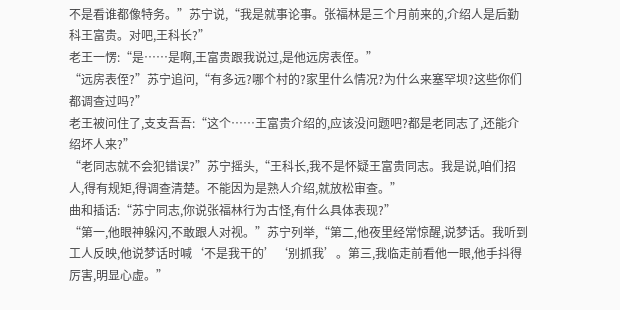不是看谁都像特务。”苏宁说,“我是就事论事。张福林是三个月前来的,介绍人是后勤科王富贵。对吧,王科长?”
老王一愣:“是……是啊,王富贵跟我说过,是他远房表侄。”
“远房表侄?”苏宁追问,“有多远?哪个村的?家里什么情况?为什么来塞罕坝?这些你们都调查过吗?”
老王被问住了,支支吾吾:“这个……王富贵介绍的,应该没问题吧?都是老同志了,还能介绍坏人来?”
“老同志就不会犯错误?”苏宁摇头,“王科长,我不是怀疑王富贵同志。我是说,咱们招人,得有规矩,得调查清楚。不能因为是熟人介绍,就放松审查。”
曲和插话:“苏宁同志,你说张福林行为古怪,有什么具体表现?”
“第一,他眼神躲闪,不敢跟人对视。”苏宁列举,“第二,他夜里经常惊醒,说梦话。我听到工人反映,他说梦话时喊‘不是我干的’‘别抓我’。第三,我临走前看他一眼,他手抖得厉害,明显心虚。”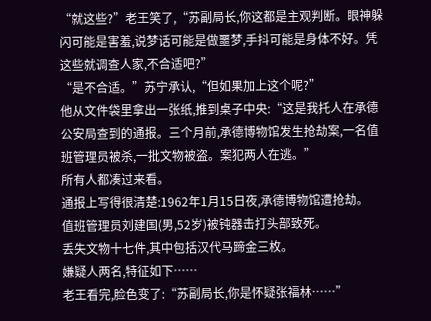“就这些?”老王笑了,“苏副局长,你这都是主观判断。眼神躲闪可能是害羞,说梦话可能是做噩梦,手抖可能是身体不好。凭这些就调查人家,不合适吧?”
“是不合适。”苏宁承认,“但如果加上这个呢?”
他从文件袋里拿出一张纸,推到桌子中央:“这是我托人在承德公安局查到的通报。三个月前,承德博物馆发生抢劫案,一名值班管理员被杀,一批文物被盗。案犯两人在逃。”
所有人都凑过来看。
通报上写得很清楚:1962年1月15日夜,承德博物馆遭抢劫。
值班管理员刘建国(男,52岁)被钝器击打头部致死。
丢失文物十七件,其中包括汉代马蹄金三枚。
嫌疑人两名,特征如下……
老王看完,脸色变了:“苏副局长,你是怀疑张福林……”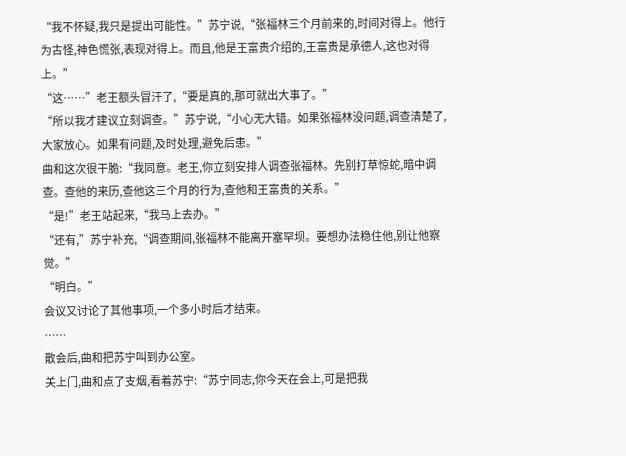“我不怀疑,我只是提出可能性。”苏宁说,“张福林三个月前来的,时间对得上。他行为古怪,神色慌张,表现对得上。而且,他是王富贵介绍的,王富贵是承德人,这也对得上。”
“这……”老王额头冒汗了,“要是真的,那可就出大事了。”
“所以我才建议立刻调查。”苏宁说,“小心无大错。如果张福林没问题,调查清楚了,大家放心。如果有问题,及时处理,避免后患。”
曲和这次很干脆:“我同意。老王,你立刻安排人调查张福林。先别打草惊蛇,暗中调查。查他的来历,查他这三个月的行为,查他和王富贵的关系。”
“是!”老王站起来,“我马上去办。”
“还有,”苏宁补充,“调查期间,张福林不能离开塞罕坝。要想办法稳住他,别让他察觉。”
“明白。”
会议又讨论了其他事项,一个多小时后才结束。
……
散会后,曲和把苏宁叫到办公室。
关上门,曲和点了支烟,看着苏宁:“苏宁同志,你今天在会上,可是把我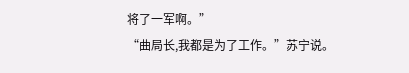将了一军啊。”
“曲局长,我都是为了工作。”苏宁说。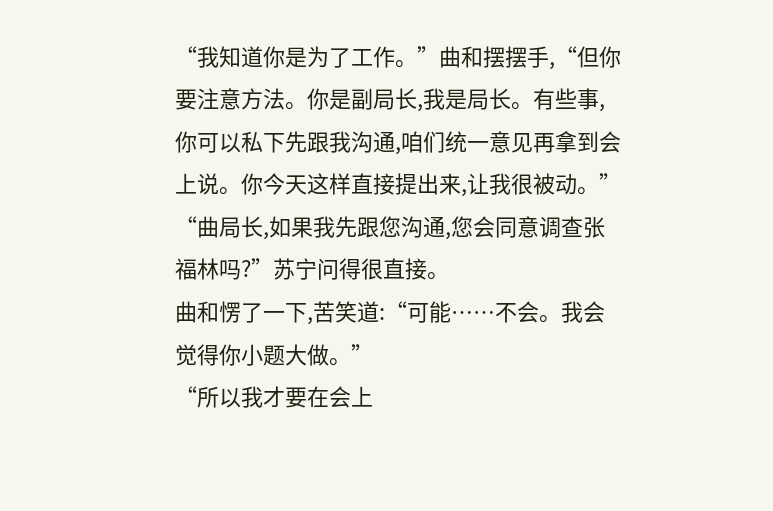“我知道你是为了工作。”曲和摆摆手,“但你要注意方法。你是副局长,我是局长。有些事,你可以私下先跟我沟通,咱们统一意见再拿到会上说。你今天这样直接提出来,让我很被动。”
“曲局长,如果我先跟您沟通,您会同意调查张福林吗?”苏宁问得很直接。
曲和愣了一下,苦笑道:“可能……不会。我会觉得你小题大做。”
“所以我才要在会上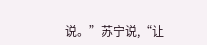说。”苏宁说,“让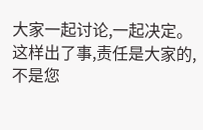大家一起讨论,一起决定。这样出了事,责任是大家的,不是您